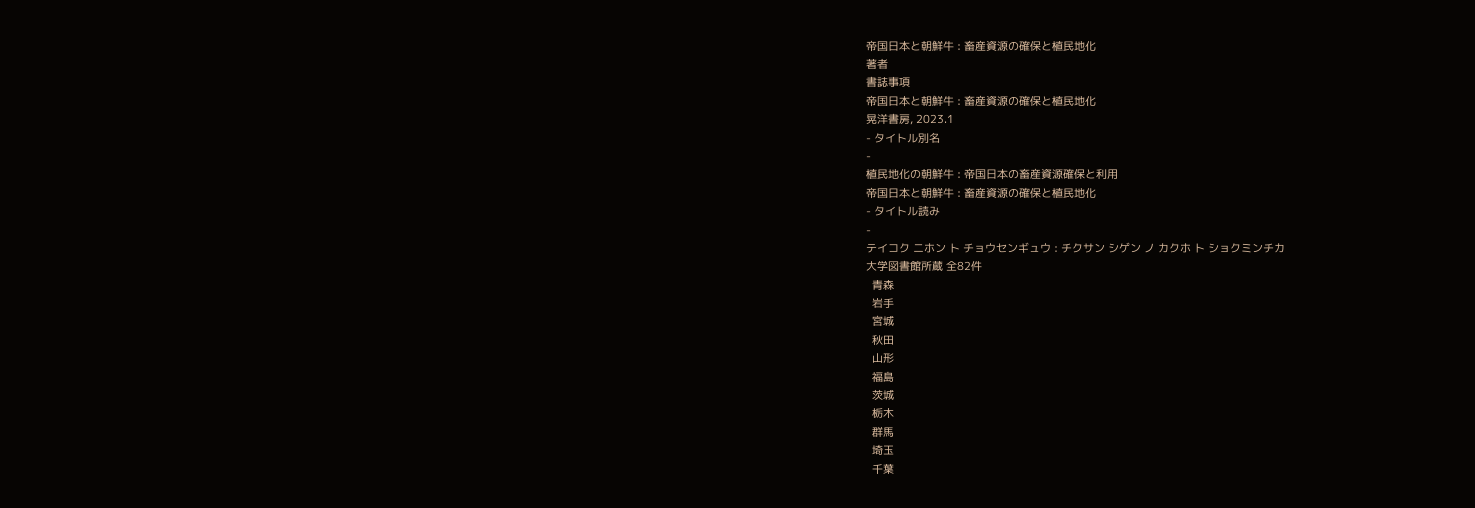帝国日本と朝鮮牛 : 畜産資源の確保と植民地化
著者
書誌事項
帝国日本と朝鮮牛 : 畜産資源の確保と植民地化
晃洋書房, 2023.1
- タイトル別名
-
植民地化の朝鮮牛 : 帝国日本の畜産資源確保と利用
帝国日本と朝鮮牛 : 畜産資源の確保と植民地化
- タイトル読み
-
テイコク ニホン ト チョウセンギュウ : チクサン シゲン ノ カクホ ト ショクミンチカ
大学図書館所蔵 全82件
  青森
  岩手
  宮城
  秋田
  山形
  福島
  茨城
  栃木
  群馬
  埼玉
  千葉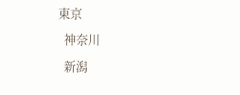東京
  神奈川
  新潟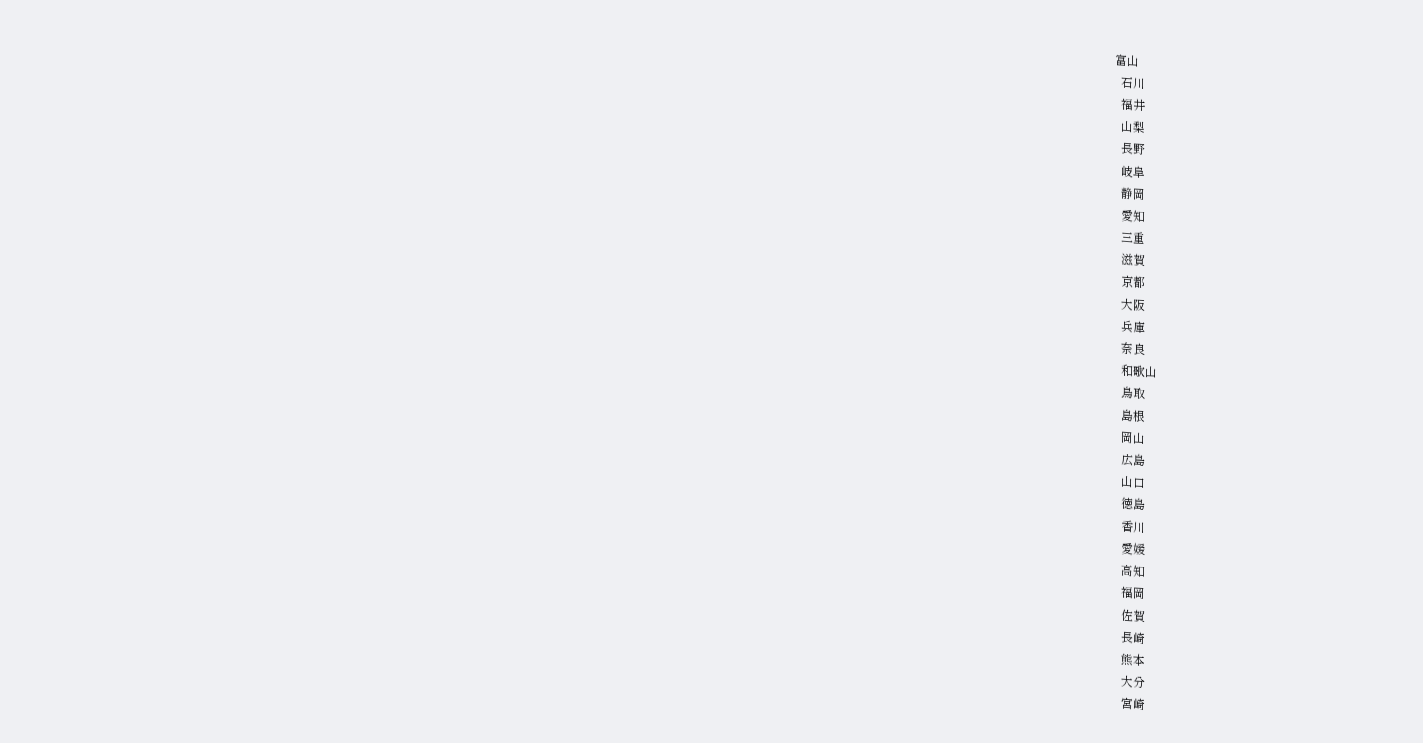富山
  石川
  福井
  山梨
  長野
  岐阜
  静岡
  愛知
  三重
  滋賀
  京都
  大阪
  兵庫
  奈良
  和歌山
  鳥取
  島根
  岡山
  広島
  山口
  徳島
  香川
  愛媛
  高知
  福岡
  佐賀
  長崎
  熊本
  大分
  宮崎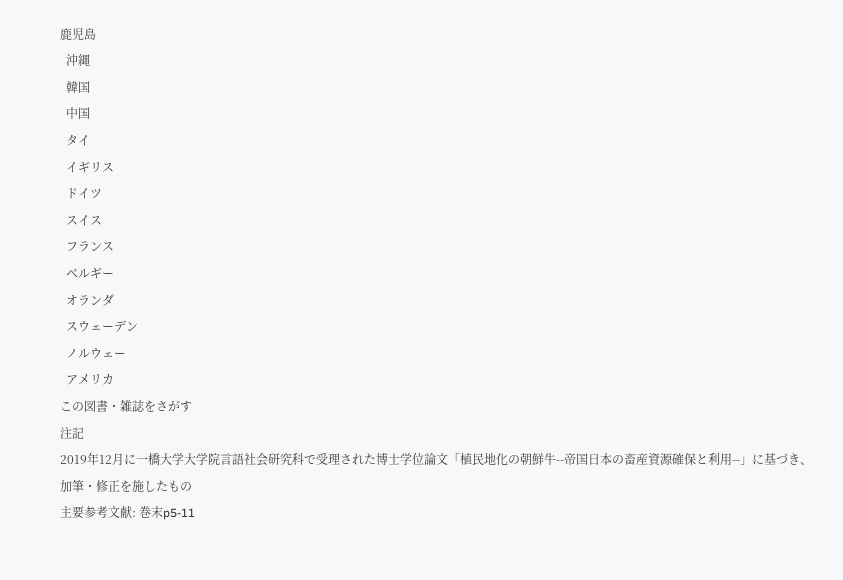鹿児島
  沖縄
  韓国
  中国
  タイ
  イギリス
  ドイツ
  スイス
  フランス
  ベルギー
  オランダ
  スウェーデン
  ノルウェー
  アメリカ
この図書・雑誌をさがす
注記
2019年12月に一橋大学大学院言語社会研究科で受理された博士学位論文「植民地化の朝鮮牛--帝国日本の畜産資源確保と利用--」に基づき、加筆・修正を施したもの
主要参考文献: 巻末p5-11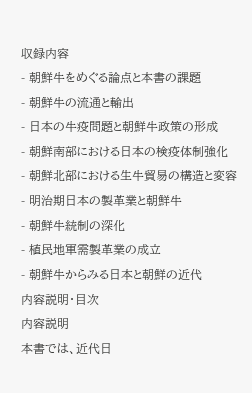収録内容
- 朝鮮牛をめぐる論点と本書の課題
- 朝鮮牛の流通と輸出
- 日本の牛疫問題と朝鮮牛政策の形成
- 朝鮮南部における日本の検疫体制強化
- 朝鮮北部における生牛貿易の構造と変容
- 明治期日本の製革業と朝鮮牛
- 朝鮮牛統制の深化
- 植民地軍需製革業の成立
- 朝鮮牛からみる日本と朝鮮の近代
内容説明・目次
内容説明
本書では、近代日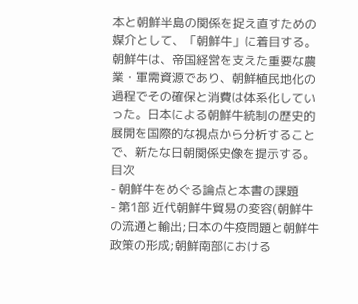本と朝鮮半島の関係を捉え直すための媒介として、「朝鮮牛」に着目する。朝鮮牛は、帝国経営を支えた重要な農業・軍需資源であり、朝鮮植民地化の過程でその確保と消費は体系化していった。日本による朝鮮牛統制の歴史的展開を国際的な視点から分析することで、新たな日朝関係史像を提示する。
目次
- 朝鮮牛をめぐる論点と本書の課題
- 第1部 近代朝鮮牛貿易の変容(朝鮮牛の流通と輸出;日本の牛疫問題と朝鮮牛政策の形成;朝鮮南部における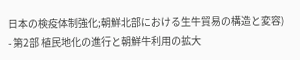日本の検疫体制強化;朝鮮北部における生牛貿易の構造と変容)
- 第2部 植民地化の進行と朝鮮牛利用の拡大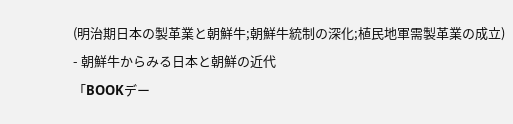(明治期日本の製革業と朝鮮牛;朝鮮牛統制の深化;植民地軍需製革業の成立)
- 朝鮮牛からみる日本と朝鮮の近代
「BOOKデー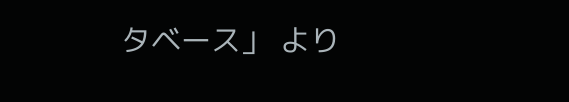タベース」 より